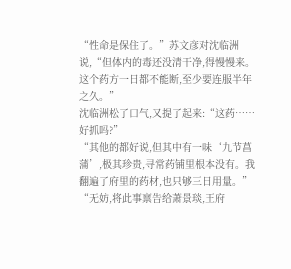“性命是保住了。”苏文彦对沈临洲说,“但体内的毒还没清干净,得慢慢来。这个药方一日都不能断,至少要连服半年之久。”
沈临洲松了口气,又提了起来:“这药……好抓吗?”
“其他的都好说,但其中有一味‘九节菖蒲’,极其珍贵,寻常药铺里根本没有。我翻遍了府里的药材,也只够三日用量。”
“无妨,将此事禀告给萧景琰,王府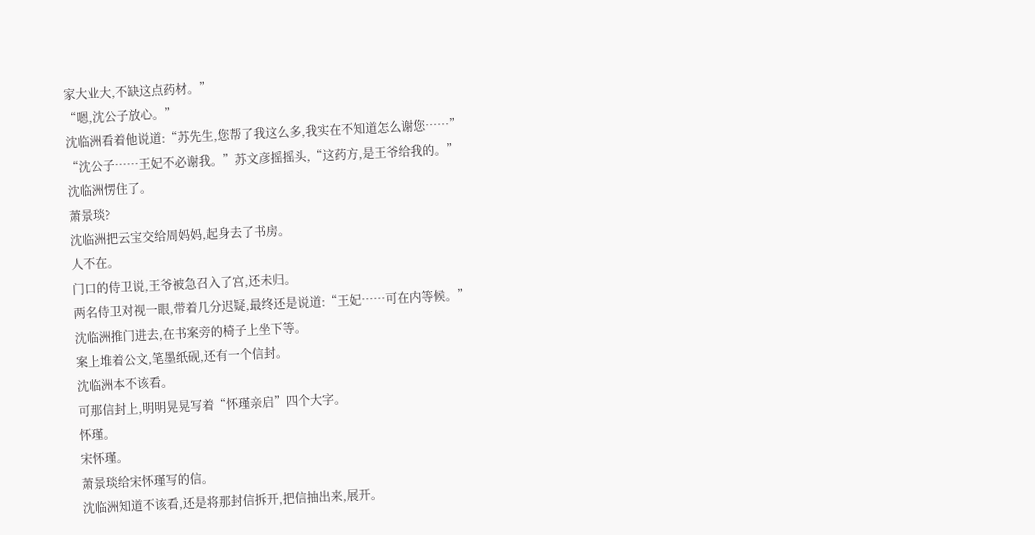家大业大,不缺这点药材。”
“嗯,沈公子放心。”
沈临洲看着他说道:“苏先生,您帮了我这么多,我实在不知道怎么谢您……”
“沈公子……王妃不必谢我。”苏文彦摇摇头,“这药方,是王爷给我的。”
沈临洲愣住了。
萧景琰?
沈临洲把云宝交给周妈妈,起身去了书房。
人不在。
门口的侍卫说,王爷被急召入了宫,还未归。
两名侍卫对视一眼,带着几分迟疑,最终还是说道:“王妃……可在内等候。”
沈临洲推门进去,在书案旁的椅子上坐下等。
案上堆着公文,笔墨纸砚,还有一个信封。
沈临洲本不该看。
可那信封上,明明晃晃写着“怀瑾亲启”四个大字。
怀瑾。
宋怀瑾。
萧景琰给宋怀瑾写的信。
沈临洲知道不该看,还是将那封信拆开,把信抽出来,展开。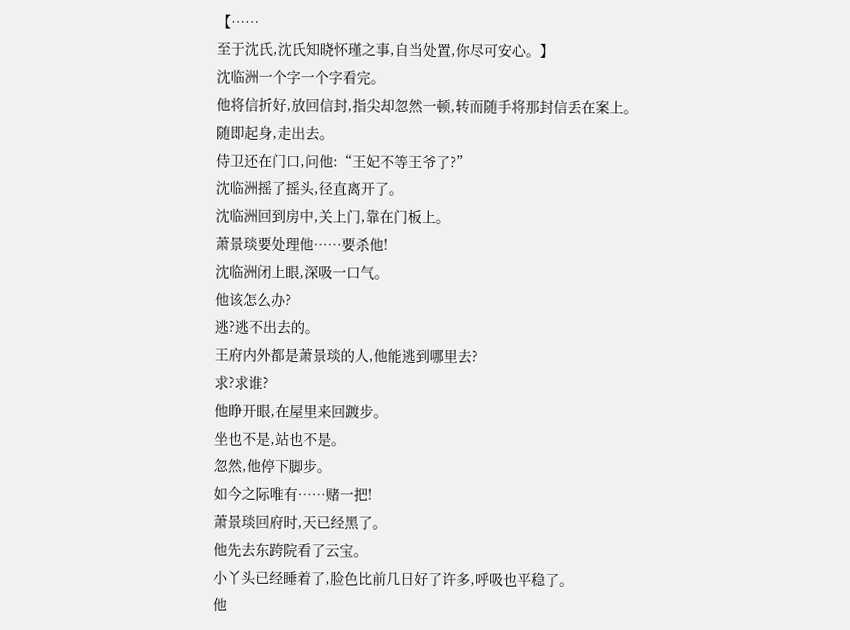【……
至于沈氏,沈氏知晓怀瑾之事,自当处置,你尽可安心。】
沈临洲一个字一个字看完。
他将信折好,放回信封,指尖却忽然一顿,转而随手将那封信丢在案上。
随即起身,走出去。
侍卫还在门口,问他:“王妃不等王爷了?”
沈临洲摇了摇头,径直离开了。
沈临洲回到房中,关上门,靠在门板上。
萧景琰要处理他……要杀他!
沈临洲闭上眼,深吸一口气。
他该怎么办?
逃?逃不出去的。
王府内外都是萧景琰的人,他能逃到哪里去?
求?求谁?
他睁开眼,在屋里来回踱步。
坐也不是,站也不是。
忽然,他停下脚步。
如今之际唯有……赌一把!
萧景琰回府时,天已经黑了。
他先去东跨院看了云宝。
小丫头已经睡着了,脸色比前几日好了许多,呼吸也平稳了。
他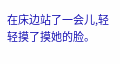在床边站了一会儿,轻轻摸了摸她的脸。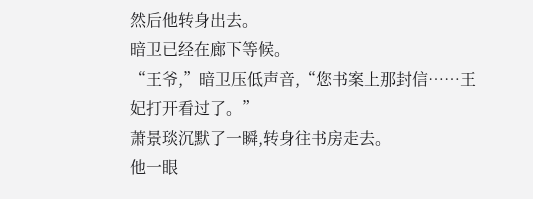然后他转身出去。
暗卫已经在廊下等候。
“王爷,”暗卫压低声音,“您书案上那封信……王妃打开看过了。”
萧景琰沉默了一瞬,转身往书房走去。
他一眼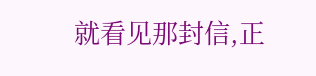就看见那封信,正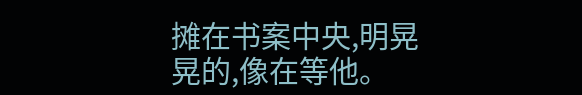摊在书案中央,明晃晃的,像在等他。